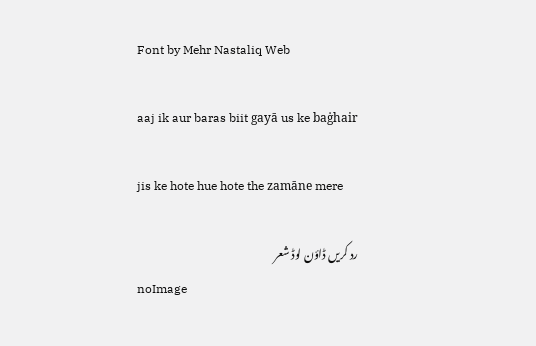Font by Mehr Nastaliq Web

aaj ik aur baras biit gayā us ke baġhair

jis ke hote hue hote the zamāne mere

رد کریں ڈاؤن لوڈ شعر
noImage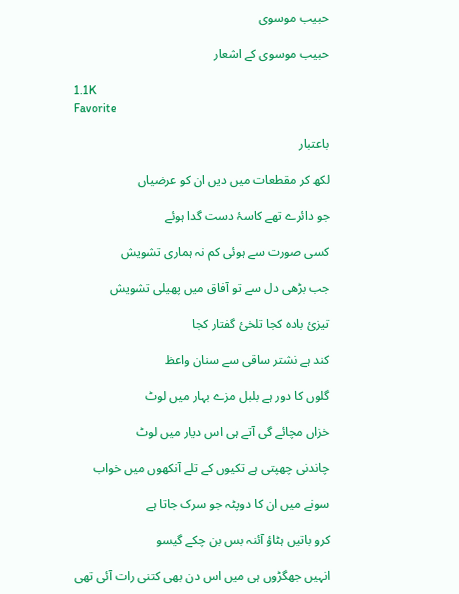حبیب موسوی

حبیب موسوی کے اشعار

1.1K
Favorite

باعتبار

لکھ کر مقطعات میں دیں ان کو عرضیاں

جو دائرے تھے کاسۂ دست گدا ہوئے

کسی صورت سے ہوئی کم نہ ہماری تشویش

جب بڑھی دل سے تو آفاق میں پھیلی تشویش

تیزیٔ بادہ کجا تلخیٔ گفتار کجا

کند ہے نشتر ساقی سے سنان واعظ

گلوں کا دور ہے بلبل مزے بہار میں لوٹ

خزاں مچائے گی آتے ہی اس دیار میں لوٹ

چاندنی چھپتی ہے تکیوں کے تلے آنکھوں میں خواب

سونے میں ان کا دوپٹہ جو سرک جاتا ہے

کرو باتیں ہٹاؤ آئنہ بس بن چکے گیسو

انہیں جھگڑوں ہی میں اس دن بھی کتنی رات آئی تھی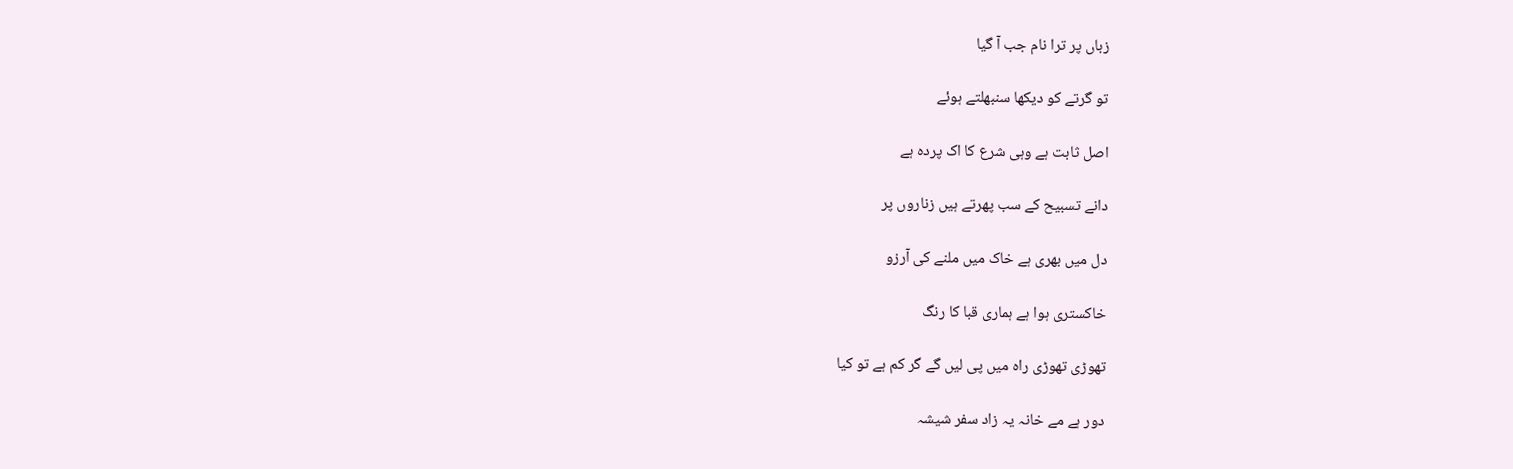زباں پر ترا نام جب آ گیا

تو گرتے کو دیکھا سنبھلتے ہوئے

اصل ثابت ہے وہی شرع کا اک پردہ ہے

دانے تسبیح کے سب پھرتے ہیں زناروں پر

دل میں بھری ہے خاک میں ملنے کی آرزو

خاکستری ہوا ہے ہماری قبا کا رنگ

تھوڑی تھوڑی راہ میں پی لیں گے گر کم ہے تو کیا

دور ہے مے خانہ یہ زاد سفر شیشہ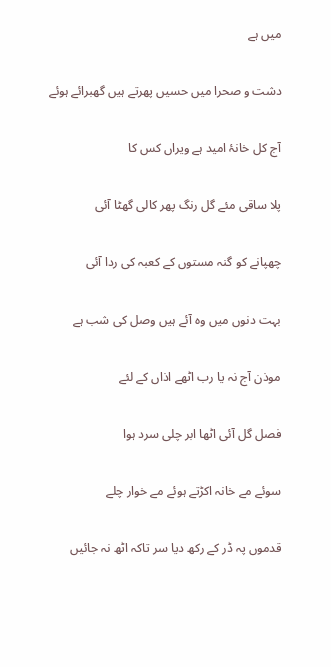میں ہے

دشت و صحرا میں حسیں پھرتے ہیں گھبرائے ہوئے

آج کل خانۂ امید ہے ویراں کس کا

پلا ساقی مئے گل رنگ پھر کالی گھٹا آئی

چھپانے کو گنہ مستوں کے کعبہ کی ردا آئی

بہت دنوں میں وہ آئے ہیں وصل کی شب ہے

موذن آج نہ یا رب اٹھے اذاں کے لئے

فصل گل آئی اٹھا ابر چلی سرد ہوا

سوئے مے خانہ اکڑتے ہوئے مے خوار چلے

قدموں پہ ڈر کے رکھ دیا سر تاکہ اٹھ نہ جائیں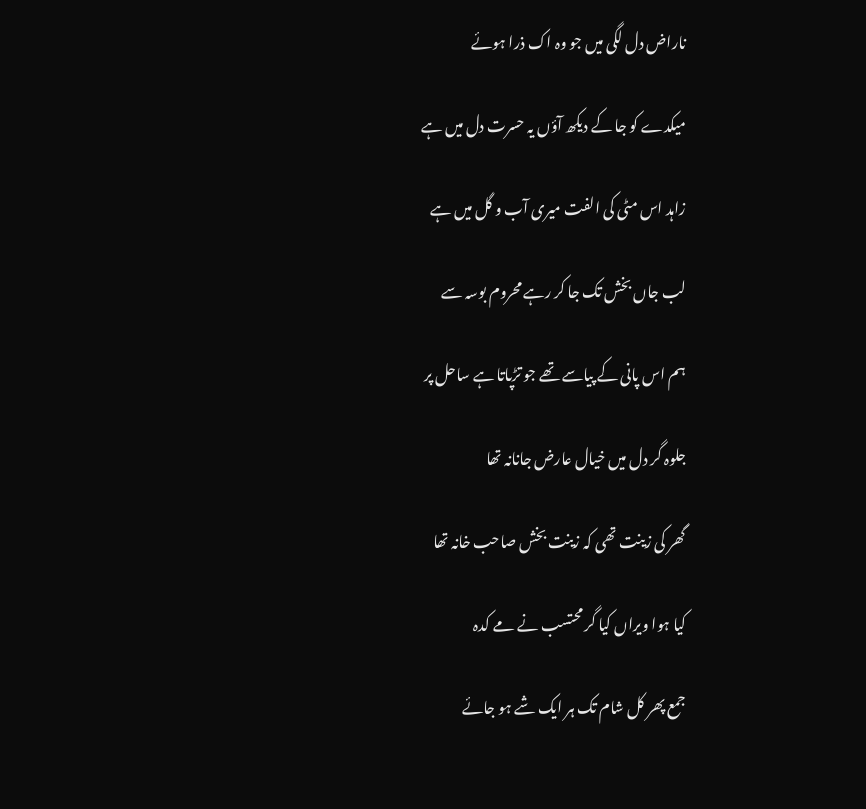ناراض دل لگی میں جو وہ اک ذرا ہوئے

میکدے کو جا کے دیکھ آؤں یہ حسرت دل میں ہے

زاہد اس مٹی کی الفت میری آب و گل میں ہے

لب جاں بخش تک جا کر رہے محروم بوسہ سے

ہم اس پانی کے پیاسے تھے جو تڑپاتا ہے ساحل پر

جلوہ گر دل میں خیال عارض جانانہ تھا

گھر کی زینت تھی کہ زینت بخش صاحب خانہ تھا

کیا ہوا ویراں کیا گر محتسب نے مے کدہ

جمع پھر کل شام تک ہر ایک شے ہو جائے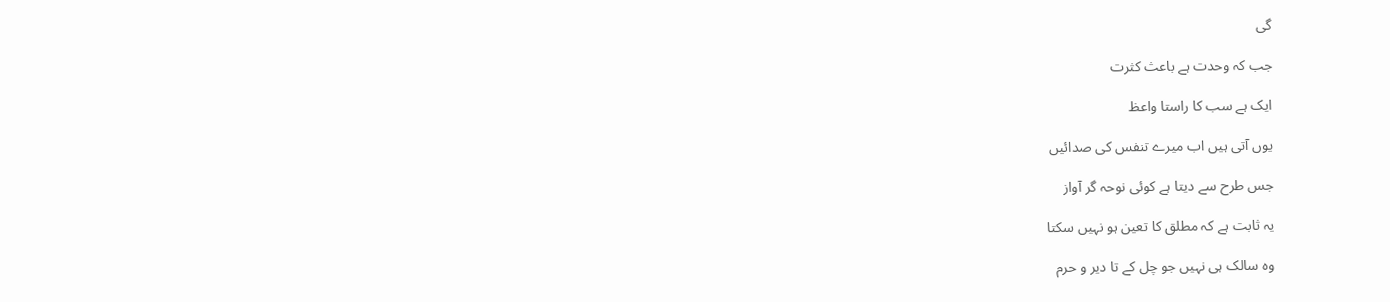گی

جب کہ وحدت ہے باعث کثرت

ایک ہے سب کا راستا واعظ

یوں آتی ہیں اب میرے تنفس کی صدائیں

جس طرح سے دیتا ہے کوئی نوحہ گر آواز

یہ ثابت ہے کہ مطلق کا تعین ہو نہیں سکتا

وہ سالک ہی نہیں جو چل کے تا دیر و حرم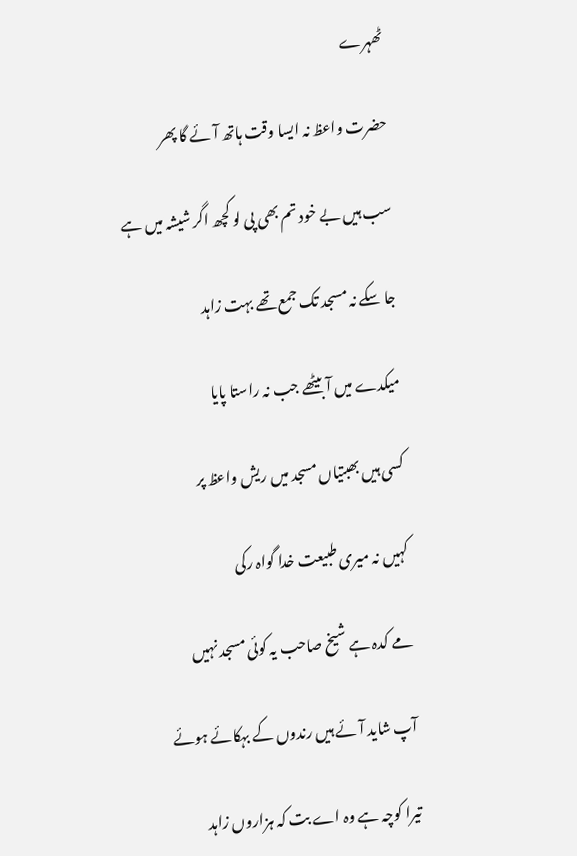ٹھہرے

حضرت واعظ نہ ایسا وقت ہاتھ آئے گا پھر

سب ہیں بے خود تم بھی پی لو کچھ اگر شیشہ میں ہے

جا سکے نہ مسجد تک جمع تھے بہت زاہد

میکدے میں آ بیٹھے جب نہ راستا پایا

کسی ہیں بھبتیاں مسجد میں ریش واعظ پر

کہیں نہ میری طبیعت خدا گواہ رکی

مے کدہ ہے شیخ صاحب یہ کوئی مسجد نہیں

آپ شاید آئے ہیں رندوں کے بہکائے ہوئے

تیرا کوچہ ہے وہ اے بت کہ ہزاروں زاہد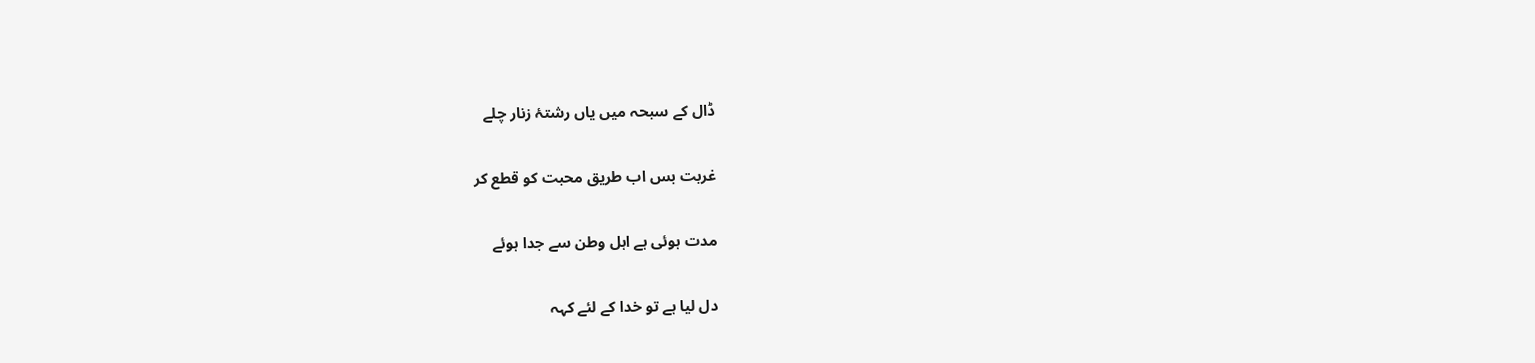ڈال کے سبحہ میں یاں رشتۂ زنار چلے

غربت بس اب طریق محبت کو قطع کر

مدت ہوئی ہے اہل وطن سے جدا ہوئے

دل لیا ہے تو خدا کے لئے کہہ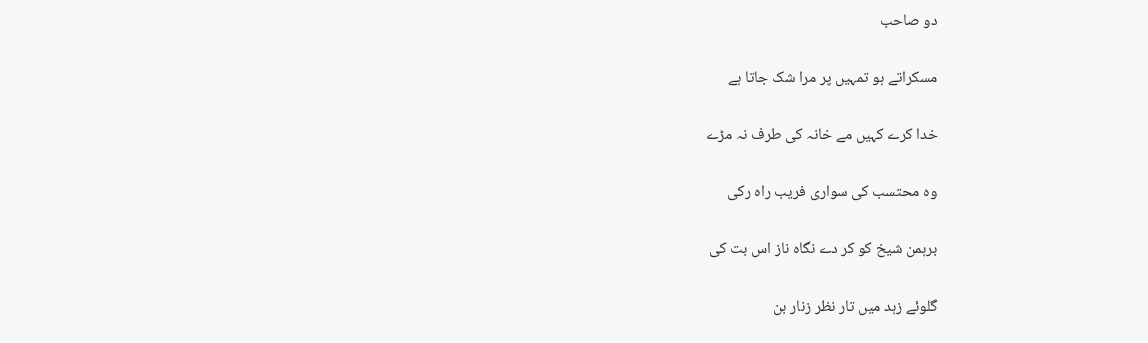دو صاحب

مسکراتے ہو تمہیں پر مرا شک جاتا ہے

خدا کرے کہیں مے خانہ کی طرف نہ مڑے

وہ محتسب کی سواری فریب راہ رکی

برہمن شیخ کو کر دے نگاہ ناز اس بت کی

گلوئے زہد میں تار نظر زنار بن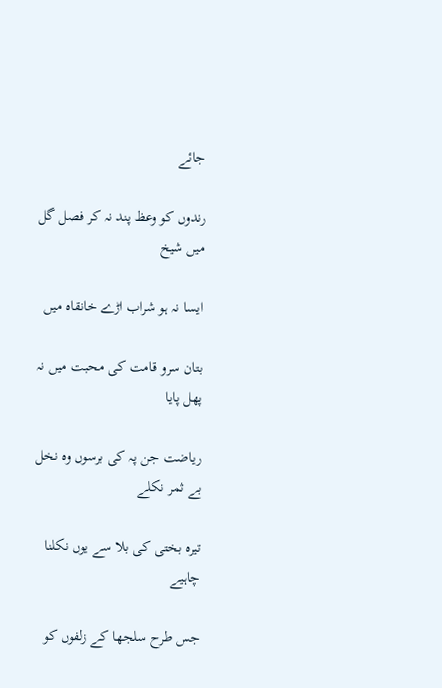جائے

رندوں کو وعظ پند نہ کر فصل گل میں شیخ

ایسا نہ ہو شراب اڑے خانقاہ میں

بتان سرو قامت کی محبت میں نہ پھل پایا

ریاضت جن پہ کی برسوں وہ نخل بے ثمر نکلے

تیرہ بختی کی بلا سے یوں نکلنا چاہیے

جس طرح سلجھا کے زلفوں کو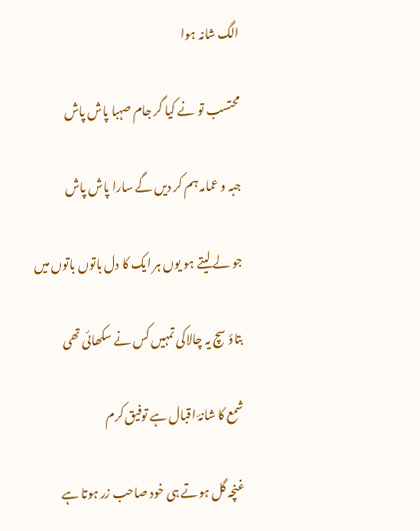الگ شانہ ہوا

محتسب تو نے کیا گر جام صہبا پاش پاش

جبہ و عمامہ ہم کر دیں گے سارا پاش پاش

جو لے لیتے ہو یوں ہر ایک کا دل باتوں باتوں میں

بتاؤ سچ یہ چالاکی تمہیں کس نے سکھائی تھی

شمع کا شانۂ اقبال ہے توفیق کرم

غنچہ گل ہوتے ہی خود صاحب زر ہوتا ہے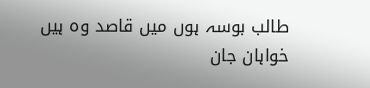طالب بوسہ ہوں میں قاصد وہ ہیں خواہان جان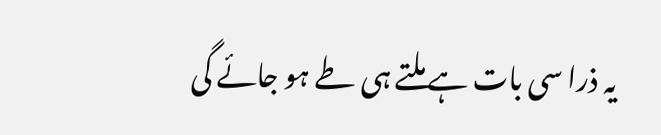یہ ذرا سی بات ہے ملتے ہی طے ہو جائے گی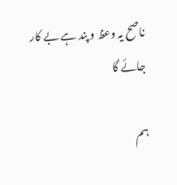ناصح یہ وعظ و پند ہے بے کار جائے گا

ہم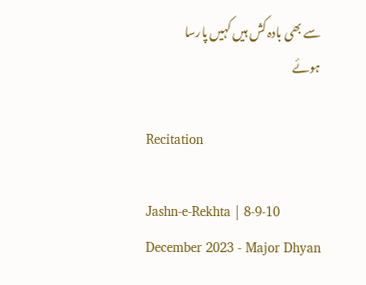سے بھی بادہ کش ہیں کہیں پارسا ہوئے

Recitation

Jashn-e-Rekhta | 8-9-10 December 2023 - Major Dhyan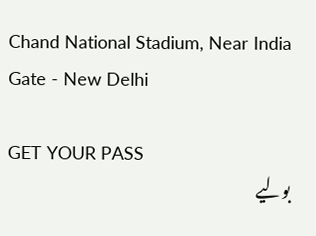Chand National Stadium, Near India Gate - New Delhi

GET YOUR PASS
بولیے